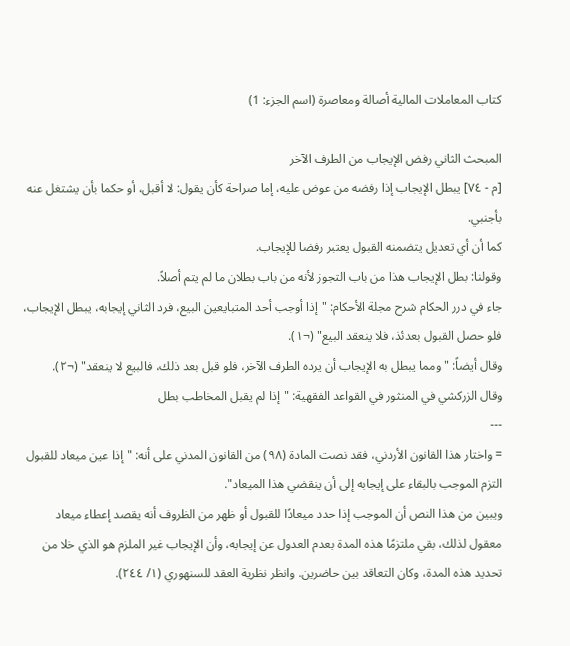كتاب المعاملات المالية أصالة ومعاصرة (اسم الجزء: 1)

المبحث الثاني رفض الإيجاب من الطرف الآخر
[م - ٧٤] يبطل الإيجاب إذا رفضه من عوض عليه، إما صراحة كأن يقول: لا أقبل، أو حكما بأن يشتغل عنه بأجنبي.
كما أن أي تعديل يتضمنه القبول يعتبر رفضا للإيجاب.
وقولنا: بطل الإيجاب هذا من باب التجوز لأنه من باب بطلان ما لم يتم أصلاً.
جاء في درر الحكام شرح مجلة الأحكام: "إذا أوجب أحد المتبايعين البيع، فرد الثاني إيجابه، يبطل الإيجاب، فلو حصل القبول بعدئذ، فلا ينعقد البيع" (¬١).
وقال أيضاً: "ومما يبطل به الإيجاب أن يرده الطرف الآخر، فلو قبل بعد ذلك، فالبيع لا ينعقد" (¬٢).
وقال الزركشي في المنثور في القواعد الفقهية: "إذا لم يقبل المخاطب بطل
---
= واختار هذا القانون الأردني، فقد نصت المادة (٩٨) من القانون المدني على أنه: "إذا عين ميعاد للقبول التزم الموجب بالبقاء على إيجابه إلى أن ينقضي هذا الميعاد".
ويبين من هذا النص أن الموجب إذا حدد ميعادًا للقبول أو ظهر من الظروف أنه يقصد إعطاء ميعاد معقول لذلك، بقي ملتزمًا هذه المدة بعدم العدول عن إيجابه، وأن الإيجاب غير الملزم هو الذي خلا من تحديد هذه المدة، وكان التعاقد بين حاضرين. وانظر نظرية العقد للسنهوري (١/ ٢٤٤).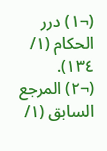(¬١) درر الحكام (١/ ١٣٤).
(¬٢) المرجع السابق (١/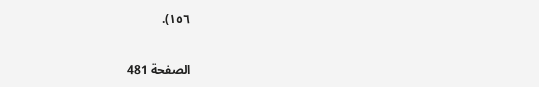١٥٦).

الصفحة 481